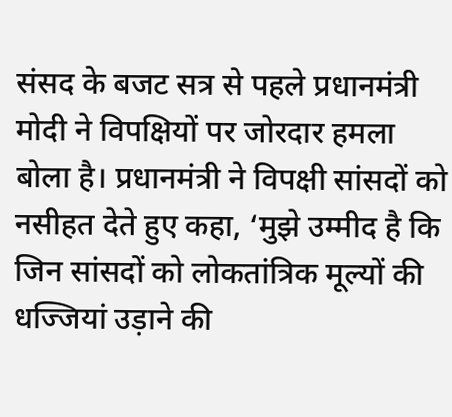संसद के बजट सत्र से पहले प्रधानमंत्री मोदी ने विपक्षियों पर जोरदार हमला बोला है। प्रधानमंत्री ने विपक्षी सांसदों को नसीहत देते हुए कहा, ‘मुझे उम्मीद है कि जिन सांसदों को लोकतांत्रिक मूल्यों की धज्जियां उड़ाने की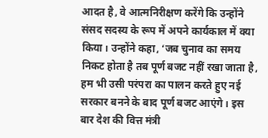आदत है, वे आत्मनिरीक्षण करेंगे कि उन्होंने संसद सदस्य के रूप में अपने कार्यकाल में क्या किया। उन्होंने कहा, ‘जब चुनाव का समय निकट होता है तब पूर्ण बजट नहीं रखा जाता है, हम भी उसी परंपरा का पालन करते हुए नई सरकार बनने के बाद पूर्ण बजट आएंगे। इस बार देश की वित्त मंत्री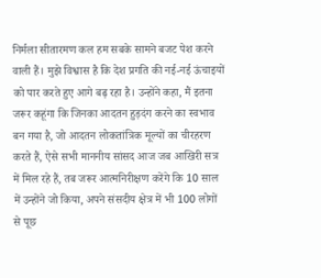निर्मला सीतारमण कल हम सबके सामने बजट पेश करने वाली हैं। मुझे विश्वास है कि देश प्रगति की नई-नई ऊंचाइयों को पार करते हुए आगे बढ़ रहा है। उन्होंने कहा, मैं इतना जरूर कहूंगा कि जिनका आदतन हुड़दंग करने का स्वभाव बन गया है, जो आदतन लोकतांत्रिक मूल्यों का चीरहरण करते हैं, ऐसे सभी माननीय सांसद आज जब आखिरी सत्र में मिल रहे हैं, तब जरूर आत्मनिरीक्षण करेंगे कि 10 साल में उन्होंने जो किया, अपने संसदीय क्षेत्र में भी 100 लोगों से पूछ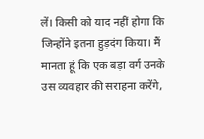लें। किसी को याद नहीं होगा कि जिन्होंने इतना हुड़दंग किया। मैं मानता हूं कि एक बड़ा वर्ग उनके उस व्यवहार की सराहना करेंगे,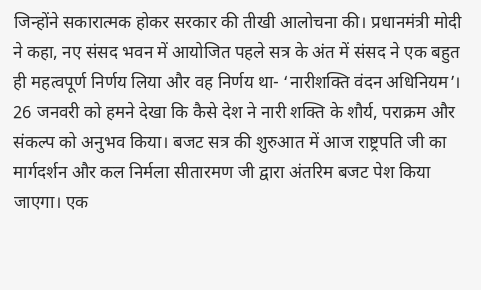जिन्होंने सकारात्मक होकर सरकार की तीखी आलोचना की। प्रधानमंत्री मोदी ने कहा, नए संसद भवन में आयोजित पहले सत्र के अंत में संसद ने एक बहुत ही महत्वपूर्ण निर्णय लिया और वह निर्णय था- ‘नारीशक्ति वंदन अधिनियम’। 26 जनवरी को हमने देखा कि कैसे देश ने नारी शक्ति के शौर्य, पराक्रम और संकल्प को अनुभव किया। बजट सत्र की शुरुआत में आज राष्ट्रपति जी का मार्गदर्शन और कल निर्मला सीतारमण जी द्वारा अंतरिम बजट पेश किया जाएगा। एक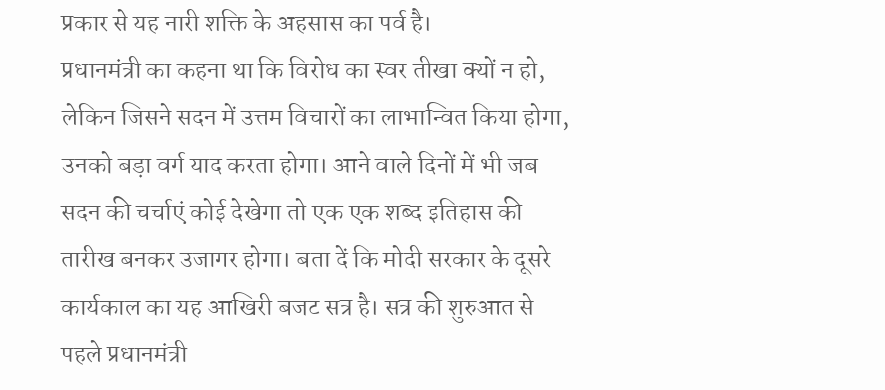प्रकार से यह नारी शक्ति के अहसास का पर्व है।
प्रधानमंत्री का कहना था कि विरोध का स्वर तीखा क्यों न हो, लेकिन जिसने सदन में उत्तम विचारों का लाभान्वित किया होगा, उनको बड़ा वर्ग याद करता होगा। आने वाले दिनों में भी जब सदन की चर्चाएं कोई देखेगा तो एक एक शब्द इतिहास की तारीख बनकर उजागर होगा। बता दें कि मोदी सरकार के दूसरे कार्यकाल का यह आखिरी बजट सत्र है। सत्र की शुरुआत से पहले प्रधानमंत्री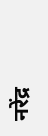नरेंद्र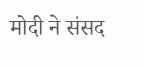मोदी ने संसद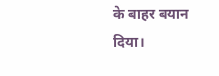के बाहर बयान दिया।